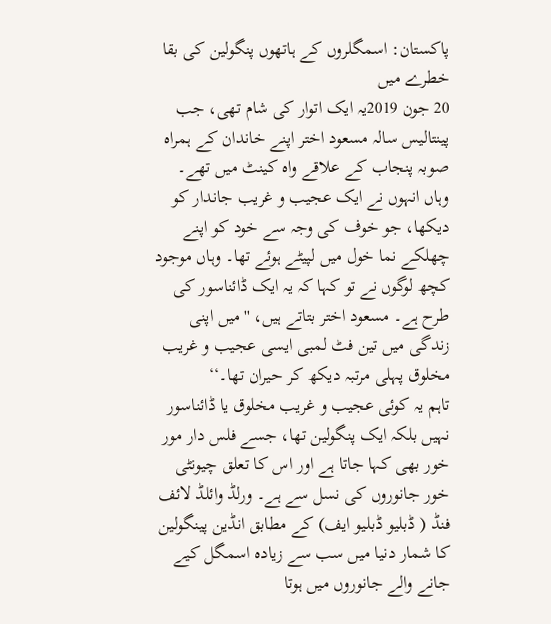پاکستان: اسمگلروں کے ہاتھوں پنگولین کی بقا خطرے میں
20 جون 2019یہ ایک اتوار کی شام تھی، جب پینتالیس سالہ مسعود اختر اپنے خاندان کے ہمراہ صوبہ پنجاب کے علاقے واہ کینٹ میں تھے۔ وہاں انہوں نے ایک عجیب و غریب جاندار کو دیکھا، جو خوف کی وجہ سے خود کو اپنے چھلکے نما خول میں لپیٹے ہوئے تھا۔ وہاں موجود کچھ لوگوں نے تو کہا کہ یہ ایک ڈائناسور کی طرح ہے۔ مسعود اختر بتاتے ہیں، ''میں اپنی زندگی میں تین فٹ لمبی ایسی عجیب و غریب مخلوق پہلی مرتبہ دیکھ کر حیران تھا۔‘‘
تاہم یہ کوئی عجیب و غریب مخلوق یا ڈائناسور نہیں بلکہ ایک پنگولین تھا، جسے فلس دار مور خور بھی کہا جاتا ہے اور اس کا تعلق چیونٹی خور جانوروں کی نسل سے ہے۔ ورلڈ وائلڈ لائف فنڈ ( ڈبلیو ڈبلیو ایف) کے مطابق انڈین پینگولین کا شمار دنیا میں سب سے زیادہ اسمگل کیے جانے والے جانوروں میں ہوتا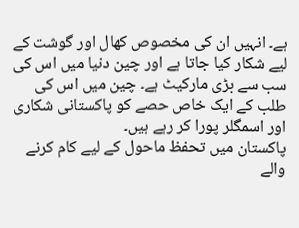ہے۔ انہیں ان کی مخصوص کھال اور گوشت کے لیے شکار کیا جاتا ہے اور چین دنیا میں اس کی سب سے بڑی مارکیٹ ہے۔ چین میں اس کی طلب کے ایک خاص حصے کو پاکستانی شکاری اور اسمگلر پورا کر رہے ہیں۔
پاکستان میں تحفظ ماحول کے لیے کام کرنے والے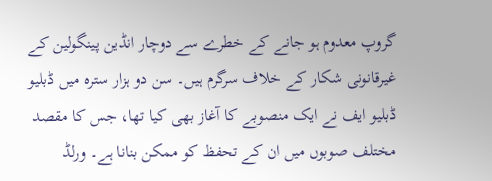گروپ معدوم ہو جانے کے خطرے سے دوچار انڈین پینگولین کے غیرقانونی شکار کے خلاف سرگرم ہیں۔ سن دو ہزار سترہ میں ڈبلیو ڈبلیو ایف نے ایک منصوبے کا آغاز بھی کیا تھا، جس کا مقصد مختلف صوبوں میں ان کے تحفظ کو ممکن بنانا ہے۔ ورلڈ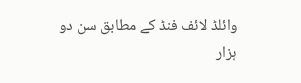وائلڈ لائف فنڈ کے مطابق سن دو ہزار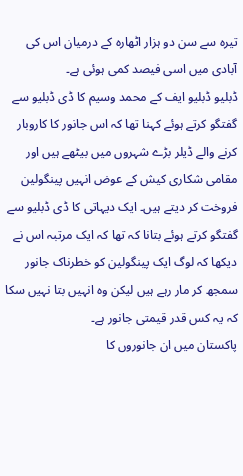تیرہ سے سن دو ہزار اٹھارہ کے درمیان اس کی آبادی میں اسی فیصد کمی ہوئی ہے۔
ڈبلیو ڈبلیو ایف کے محمد وسیم کا ڈی ڈبلیو سے گفتگو کرتے ہوئے کہنا تھا کہ اس جانور کا کاروبار کرنے والے ڈیلر بڑے شہروں میں بیٹھے ہیں اور مقامی شکاری کیش کے عوض انہیں پینگولین فروخت کر دیتے ہیں۔ ایک دیہاتی کا ڈی ڈبلیو سے گفتگو کرتے ہوئے بتانا کہ تھا کہ ایک مرتبہ اس نے دیکھا کہ لوگ ایک پینگولین کو خطرناک جانور سمجھ کر مار رہے ہیں لیکن وہ انہیں بتا نہیں سکا کہ یہ کس قدر قیمتی جانور ہے۔
پاکستان میں ان جانوروں کا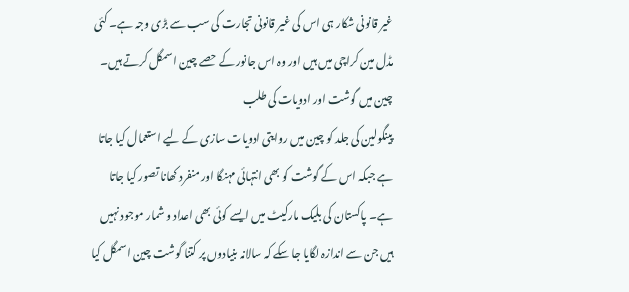غیر قانونی شکار ہی اس کی غیر قانونی تجارت کی سب سے بڑی وجہ ہے۔ کئی مڈل مین کراچی میں ہیں اور وہ اس جانور کے حصے چین اسمگل کرتے ہیں۔
چین میں گوشت اور ادویات کی طلب
پینگولین کی جلد کو چین میں روایتی ادویات سازی کے لیے استعمال کیا جاتا ہے جبکہ اس کے گوشت کو بھی انتہائی مہنگا اور منفرد کھانا تصور کیا جاتا ہے۔ پاکستان کی بلیک مارکیٹ میں ایسے کوئی بھی اعداد و شمار موجود نہیں ہیں جن سے اندازہ لگایا جا سکے کہ سالانہ بنیادوں پر کتنا گوشت چین اسمگل کیا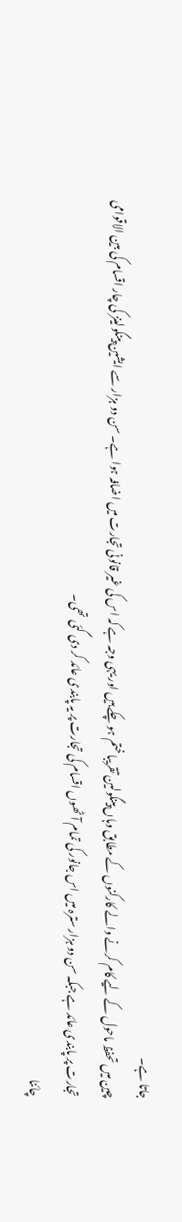جاتا ہے۔
چین میں تحفظ ماحول کے لیے کام کرنے والے کارکنوں کے مطابق وہاں پینگولین تقریبا ختم ہو چکے ہیں اور یہی وجہ ہے کہ اس کی غیر قانونی تجارت میں اضافہ ہوا ہے۔ سن دو ہزار سے ایشین پینگولینز کی چار اقسام کی بین الاقوامی تجارت پر پابندی عائد ہے جبکہ سن دو ہزار سترہ میں اس جانور کی تمام آٹھوں اقسام کی تجارت پر یہ پابندی عائد کر دی گئی تھی۔
چائنا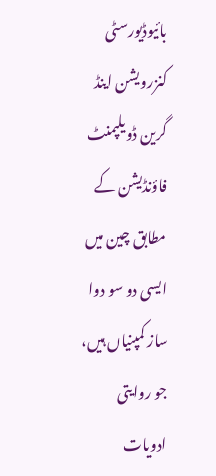بائیوڈیورسٹی کنزرویشن اینڈ گرین ڈویلپمنٹ فاؤنڈیشن کے مطابق چین میں ایسی دو سو دوا ساز کمپنیاں ہیں، جو روایتی ادویات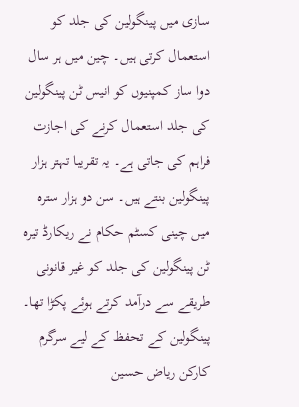سازی میں پینگولین کی جلد کو استعمال کرتی ہیں۔ چین میں ہر سال دوا ساز کمپنیوں کو انیس ٹن پینگولین کی جلد استعمال کرنے کی اجازت فراہم کی جاتی ہے۔ یہ تقریبا تہتر ہزار پینگولین بنتے ہیں۔ سن دو ہزار سترہ میں چینی کسٹم حکام نے ریکارڈ تیرہ ٹن پینگولین کی جلد کو غیر قانونی طریقے سے درآمد کرتے ہوئے پکڑا تھا۔
پینگولین کے تحفظ کے لیے سرگرم کارکن ریاض حسین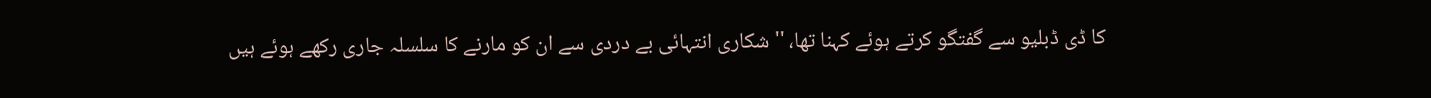کا ڈی ڈبلیو سے گفتگو کرتے ہوئے کہنا تھا، ''شکاری انتہائی بے دردی سے ان کو مارنے کا سلسلہ جاری رکھے ہوئے ہیں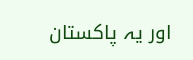اور یہ پاکستان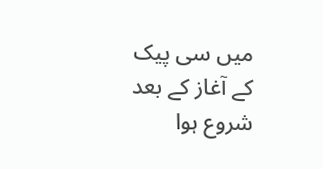میں سی پیک کے آغاز کے بعد شروع ہوا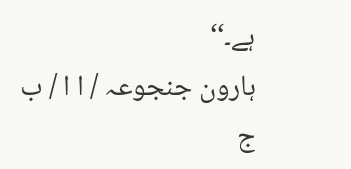ہے۔‘‘
ہارون جنجوعہ / ا ا / ب ج